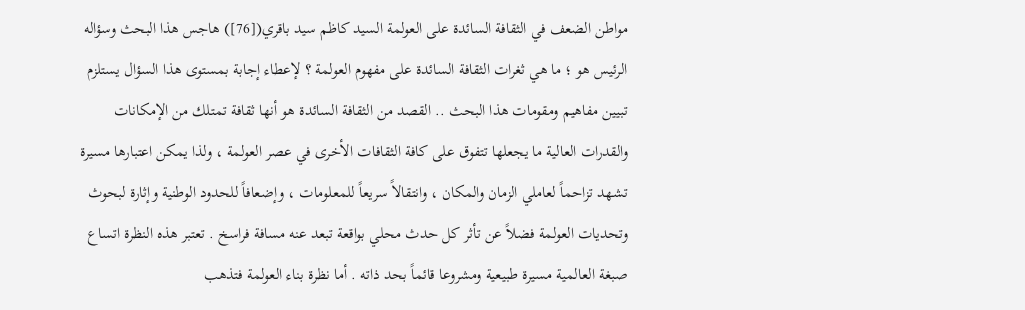مواطن الضعف في الثقافة السائدة على العولمة السيد كاظم سيد باقري([76]) هاجس هذا البحث وسؤاله الرئيس هو ؛ ما هي ثغرات الثقافة السائدة على مفهوم العولمة ؟ لإعطاء إجابة بمستوى هذا السؤال يستلزم تبيين مفاهيم ومقومات هذا البحث .. القصد من الثقافة السائدة هو أنها ثقافة تمتلك من الإمكانات والقدرات العالية ما يجعلها تتفوق على كافة الثقافات الأخرى في عصر العولمة ، ولذا يمكن اعتبارها مسيرة تشهد تزاحماً لعاملي الزمان والمكان ، وانتقالاً سريعاً للمعلومات ، وإضعافاً للحدود الوطنية وإثارة لبحوث وتحديات العولمة فضلاً عن تأثر كل حدث محلي بواقعة تبعد عنه مسافة فراسخ . تعتبر هذه النظرة اتساع صبغة العالمية مسيرة طبيعية ومشروعا قائماً بحد ذاته . أما نظرة بناء العولمة فتذهب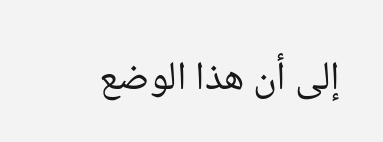إلى أن هذا الوضع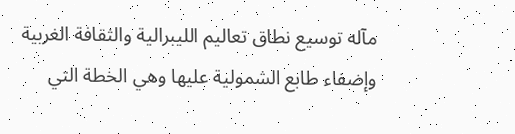مآله توسيع نطاق تعاليم الليبرالية والثقافة الغربية وإضفاء طابع الشمولية عليها وهي الخطة التي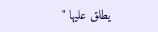يطلق عليها "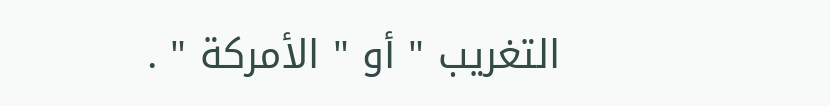التغريب " أو " الأمركة " .